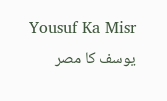Yousuf Ka Misr
یوسف کا مصر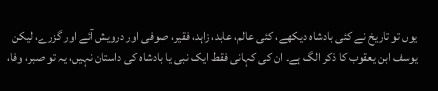یوں تو تاریخ نے کئی بادشاہ دیکھے، کئی عالم، عابد، زاہد، فقیر، صوفی اور درویش آئے اور گزرے، لیکن یوسف ابن یعقوب کا ذکر الگ ہے۔ ان کی کہانی فقط ایک نبی یا بادشاہ کی داستان نہیں، یہ تو صبر، وفا،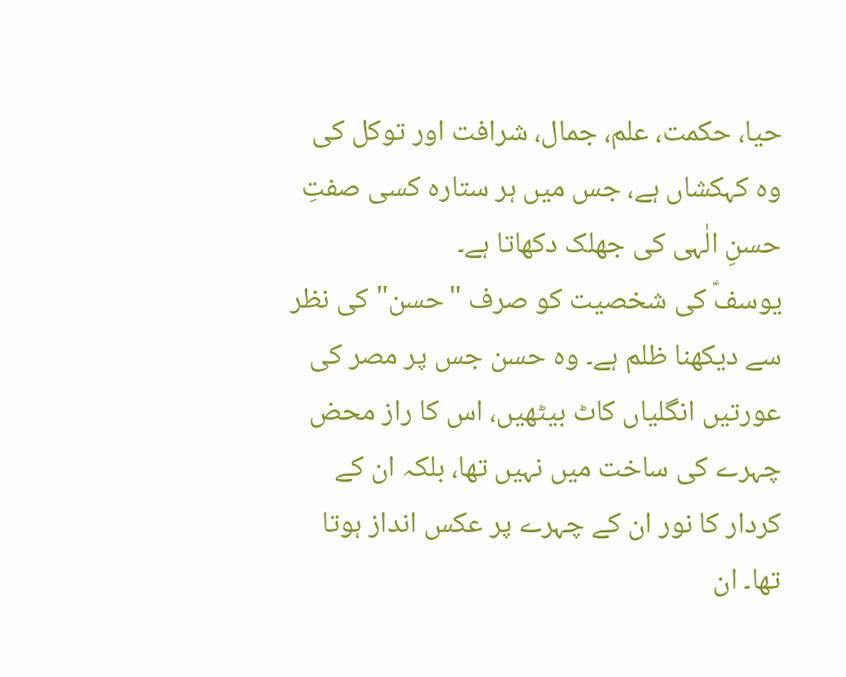حیا، حکمت، علم، جمال، شرافت اور توکل کی وہ کہکشاں ہے، جس میں ہر ستارہ کسی صفتِ حسنِ الٰہی کی جھلک دکھاتا ہے۔
یوسفؑ کی شخصیت کو صرف "حسن" کی نظر سے دیکھنا ظلم ہے۔ وہ حسن جس پر مصر کی عورتیں انگلیاں کاٹ بیٹھیں، اس کا راز محض چہرے کی ساخت میں نہیں تھا، بلکہ ان کے کردار کا نور ان کے چہرے پر عکس انداز ہوتا تھا۔ ان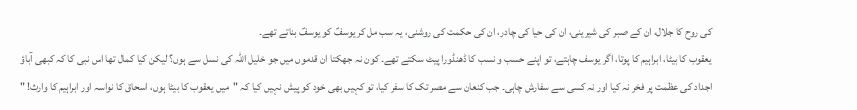کی روح کا جلال، ان کے صبر کی شیرینی، ان کی حیا کی چادر، ان کی حکمت کی روشنی، یہ سب مل کر یوسفؑ کو یوسفؑ بناتے تھے۔
یعقوب کا بیٹا، ابراہیم کا پوتا، اگر یوسف چاہتے، تو اپنے حسب و نسب کا ڈھنڈورا پیٹ سکتے تھے۔ کون نہ جھکتا ان قدموں میں جو خلیل اللہ کی نسل سے ہوں؟ لیکن کیا کمال تھا اس نبی کا کہ کبھی آباؤ اجداد کی عظمت پر فخر نہ کیا اور نہ کسی سے سفارش چاہی۔ جب کنعان سے مصر تک کا سفر کیا، تو کہیں بھی خود کو پیش نہیں کیا کہ "میں یعقوب کا بیٹا ہوں، اسحاق کا نواسہ اور ابراہیم کا وارث! "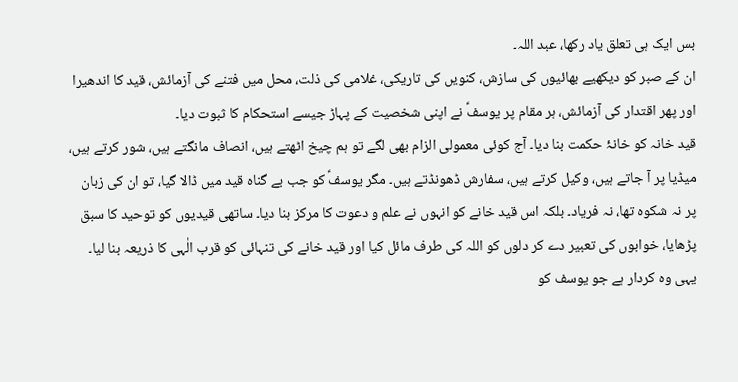بس ایک ہی تعلق یاد رکھا، عبد اللہ۔
ان کے صبر کو دیکھیے بھائیوں کی سازش، کنویں کی تاریکی، غلامی کی ذلت، محل میں فتنے کی آزمائش، قید کا اندھیرا اور پھر اقتدار کی آزمائش، ہر مقام پر یوسفؑ نے اپنی شخصیت کے پہاڑ جیسے استحکام کا ثبوت دیا۔
قید خانہ کو خانۂ حکمت بنا دیا۔ آج کوئی معمولی الزام بھی لگے تو ہم چیخ اٹھتے ہیں، انصاف مانگتے ہیں، شور کرتے ہیں، میڈیا پر آ جاتے ہیں، وکیل کرتے ہیں، سفارش ڈھونڈتے ہیں۔ مگر یوسفؑ کو جب بے گناہ قید میں ڈالا گیا، تو ان کی زبان پر نہ شکوہ تھا، نہ فریاد۔ بلکہ اس قید خانے کو انہوں نے علم و دعوت کا مرکز بنا دیا۔ ساتھی قیدیوں کو توحید کا سبق پڑھایا، خوابوں کی تعبیر دے کر دلوں کو اللہ کی طرف مائل کیا اور قید خانے کی تنہائی کو قرب الٰہی کا ذریعہ بنا لیا۔
یہی وہ کردار ہے جو یوسف کو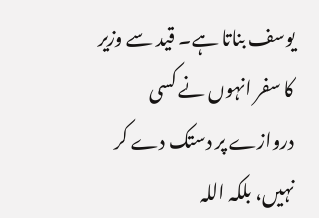یوسف بناتا ہے۔ قید سے وزیر کا سفر انہوں نے کسی دروازے پر دستک دے کر نہیں، بلکہ اللہ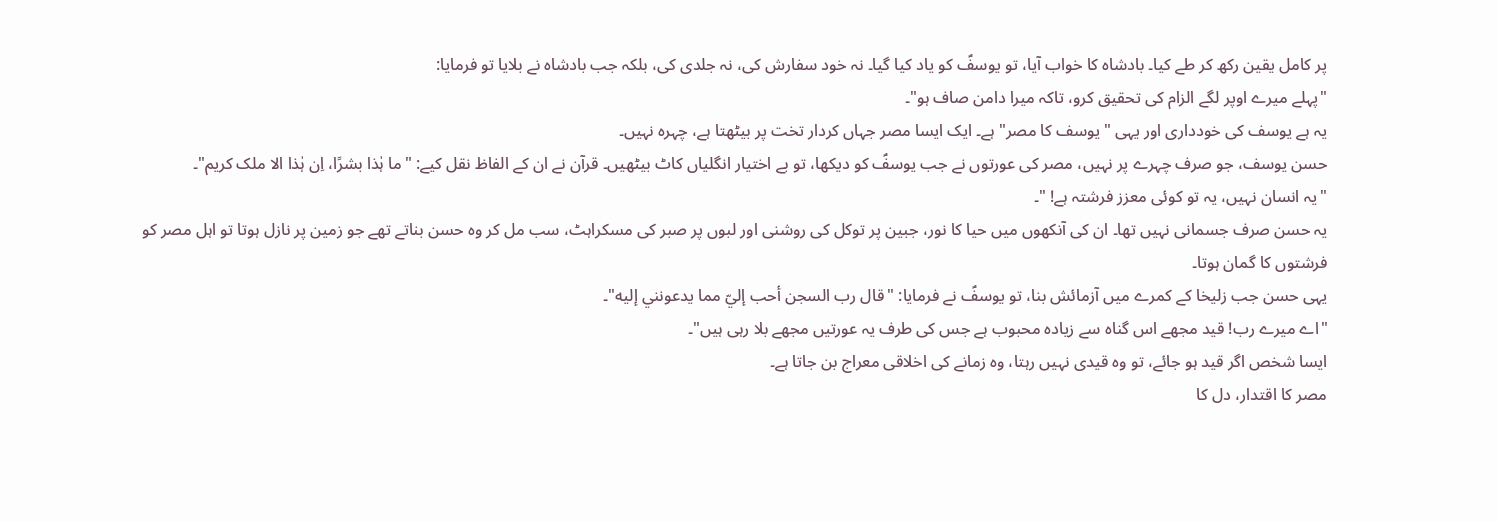پر کامل یقین رکھ کر طے کیا۔ بادشاہ کا خواب آیا، تو یوسفؑ کو یاد کیا گیا۔ نہ خود سفارش کی، نہ جلدی کی، بلکہ جب بادشاہ نے بلایا تو فرمایا:
"پہلے میرے اوپر لگے الزام کی تحقیق کرو، تاکہ میرا دامن صاف ہو"۔
یہ ہے یوسف کی خودداری اور یہی "یوسف کا مصر" ہے۔ ایک ایسا مصر جہاں کردار تخت پر بیٹھتا ہے، چہرہ نہیں۔
حسن یوسف، جو صرف چہرے پر نہیں، مصر کی عورتوں نے جب یوسفؑ کو دیکھا، تو بے اختیار انگلیاں کاٹ بیٹھیں۔ قرآن نے ان کے الفاظ نقل کیے: "ما ہٰذا بشرًا، اِن ہٰذا الا ملک کریم"۔
"یہ انسان نہیں، یہ تو کوئی معزز فرشتہ ہے! "۔
یہ حسن صرف جسمانی نہیں تھا۔ ان کی آنکھوں میں حیا کا نور، جبین پر توکل کی روشنی اور لبوں پر صبر کی مسکراہٹ، سب مل کر وہ حسن بناتے تھے جو زمین پر نازل ہوتا تو اہل مصر کو فرشتوں کا گمان ہوتا۔
یہی حسن جب زلیخا کے کمرے میں آزمائش بنا، تو یوسفؑ نے فرمایا: "قال رب السجن أحب إليّ مما يدعونني إليه"۔
"اے میرے رب! قید مجھے اس گناہ سے زیادہ محبوب ہے جس کی طرف یہ عورتیں مجھے بلا رہی ہیں"۔
ایسا شخص اگر قید ہو جائے، تو وہ قیدی نہیں رہتا، وہ زمانے کی اخلاقی معراج بن جاتا ہے۔
مصر کا اقتدار، دل کا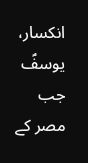انکسار، یوسفؑ جب مصر کے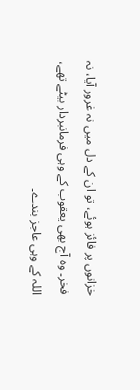خزانوں پر فائز ہوئے، تو ان کے دل میں نہ غرور آیا، نہ فخر۔ وہ آج بھی یعقوب کے وہی فرمانبردار بیٹے تھے، اللہ کے وہی عاجز بندے۔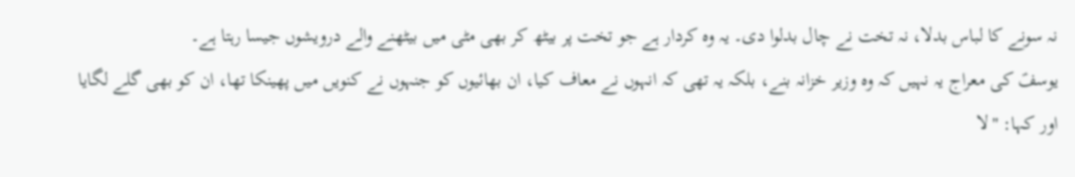نہ سونے کا لباس بدلا، نہ تخت نے چال بدلوا دی۔ یہ وہ کردار ہے جو تخت پر بیٹھ کر بھی مٹی میں بیٹھنے والے درویشوں جیسا رہتا ہے۔
یوسفؑ کی معراج یہ نہیں کہ وہ وزیر خزانہ بنے، بلکہ یہ تھی کہ انہوں نے معاف کیا، ان بھائیوں کو جنہوں نے کنویں میں پھینکا تھا، ان کو بھی گلے لگایا اور کہا: "لا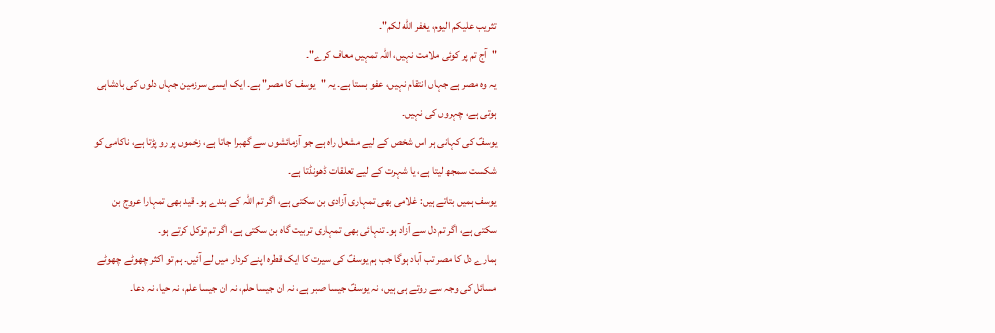تثريب عليكم اليوم، يغفر الله لكم"۔
"آج تم پر کوئی ملامت نہیں، اللہ تمہیں معاف کرے"۔
یہ وہ مصر ہے جہاں انتقام نہیں، عفو بستا ہے۔ یہ "یوسف کا مصر" ہے۔ ایک ایسی سرزمین جہاں دلوں کی بادشاہی ہوتی ہے، چہروں کی نہیں۔
یوسفؑ کی کہانی ہر اس شخص کے لیے مشعل راہ ہے جو آزمائشوں سے گھبرا جاتا ہے، زخموں پر رو پڑتا ہے، ناکامی کو شکست سمجھ لیتا ہے، یا شہرت کے لیے تعلقات ڈھونڈتا ہے۔
یوسف ہمیں بتاتے ہیں: غلامی بھی تمہاری آزادی بن سکتی ہے، اگر تم اللہ کے بندے ہو۔ قید بھی تمہارا عروج بن سکتی ہے، اگر تم دل سے آزاد ہو۔ تنہائی بھی تمہاری تربیت گاہ بن سکتی ہے، اگر تم توکل کرتے ہو۔
ہمارے دل کا مصر تب آباد ہوگا جب ہم یوسفؑ کی سیرت کا ایک قطرہ اپنے کردار میں لے آئیں۔ ہم تو اکثر چھوٹے چھوٹے مسائل کی وجہ سے روتے ہی ہیں، نہ یوسفؑ جیسا صبر ہے، نہ ان جیسا حلم، نہ ان جیسا علم، نہ حیا، نہ دعا۔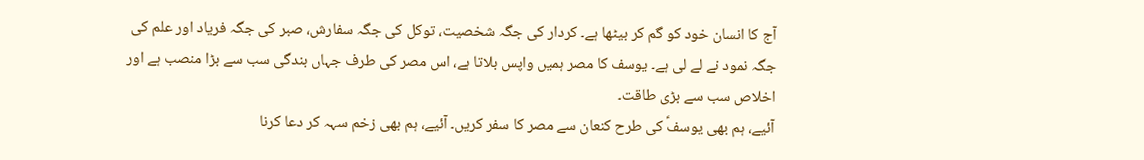آج کا انسان خود کو گم کر بیٹھا ہے۔ کردار کی جگہ شخصیت، توکل کی جگہ سفارش، صبر کی جگہ فریاد اور علم کی جگہ نمود نے لے لی ہے۔ یوسف کا مصر ہمیں واپس بلاتا ہے، اس مصر کی طرف جہاں بندگی سب سے بڑا منصب ہے اور اخلاص سب سے بڑی طاقت۔
آئیے، ہم بھی یوسفؑ کی طرح کنعان سے مصر کا سفر کریں۔ آئیے، ہم بھی زخم سہہ کر دعا کرنا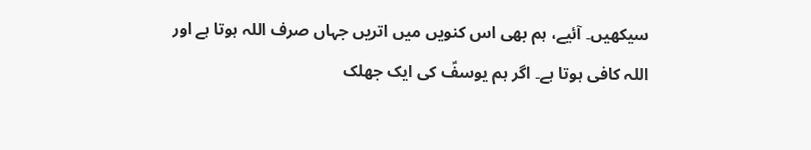سیکھیں۔ آئیے، ہم بھی اس کنویں میں اتریں جہاں صرف اللہ ہوتا ہے اور اللہ کافی ہوتا ہے۔ اگر ہم یوسفؑ کی ایک جھلک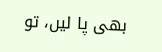بھی پا لیں، تو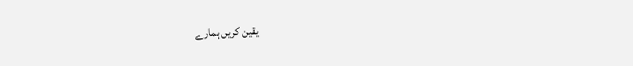یقین کریں ہمارے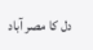دل کا مصر آباد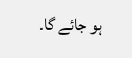ہو جائے گا۔